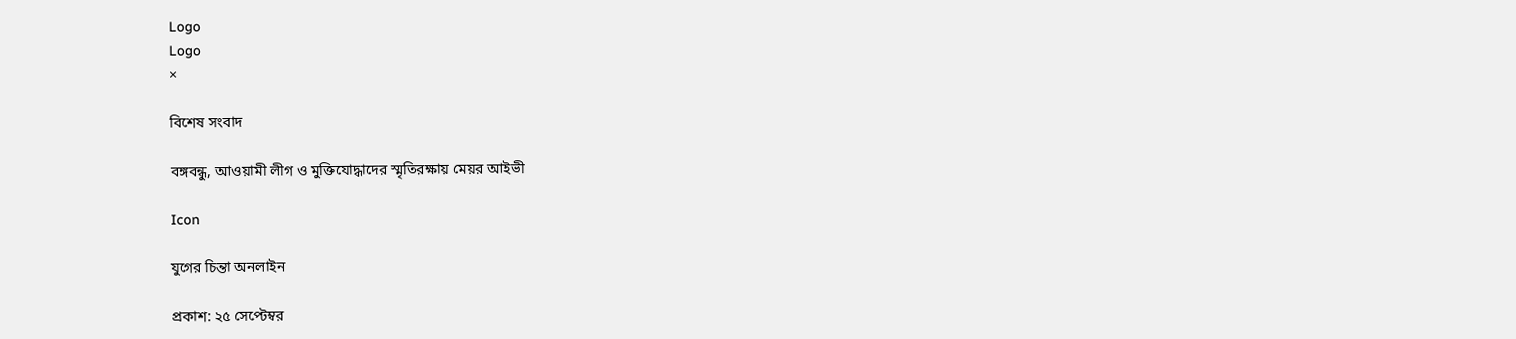Logo
Logo
×

বিশেষ সংবাদ

বঙ্গবন্ধু, আওয়ামী লীগ ও মুক্তিযোদ্ধাদের স্মৃতিরক্ষায় মেয়র আইভী

Icon

যুগের চিন্তা অনলাইন

প্রকাশ: ২৫ সেপ্টেম্বর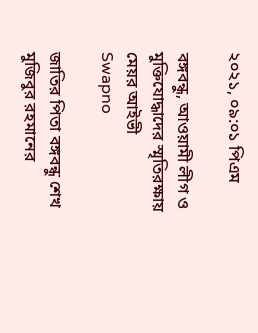২০২১, ০৯:০১ পিএম

বঙ্গবন্ধু, আওয়ামী লীগ ও মুক্তিযোদ্ধাদের স্মৃতিরক্ষায় মেয়র আইভী
Swapno

জাতির পিতা বঙ্গবন্ধু শেখ মুজিবুর রহমানের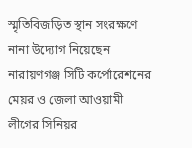স্মৃতিবিজড়িত স্থান সংরক্ষণে নানা উদ্যোগ নিয়েছেন নারায়ণগঞ্জ সিটি কর্পোরেশনের মেয়র ও জেলা আওয়ামী লীগের সিনিয়র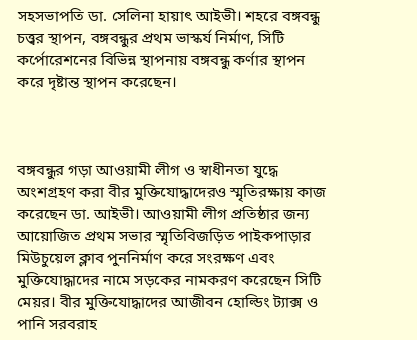সহসভাপতি ডা. সেলিনা হায়াৎ আইভী। শহরে বঙ্গবন্ধু চত্ত্বর স্থাপন, বঙ্গবন্ধুর প্রথম ভাস্কর্য নির্মাণ, সিটি কর্পোরেশনের বিভিন্ন স্থাপনায় বঙ্গবন্ধু কর্ণার স্থাপন করে দৃষ্টান্ত স্থাপন করেছেন।



বঙ্গবন্ধুর গড়া আওয়ামী লীগ ও স্বাধীনতা যুদ্ধে অংশগ্রহণ করা বীর মুক্তিযোদ্ধাদেরও স্মৃতিরক্ষায় কাজ করেছেন ডা. আইভী। আওয়ামী লীগ প্রতিষ্ঠার জন্য আয়োজিত প্রথম সভার স্মৃতিবিজড়িত পাইকপাড়ার মিউচুয়েল ক্লাব পুননির্মাণ করে সংরক্ষণ এবং মুক্তিযোদ্ধাদের নামে সড়কের নামকরণ করেছেন সিটি মেয়র। বীর মুক্তিযোদ্ধাদের আজীবন হোল্ডিং ট্যাক্স ও পানি সরবরাহ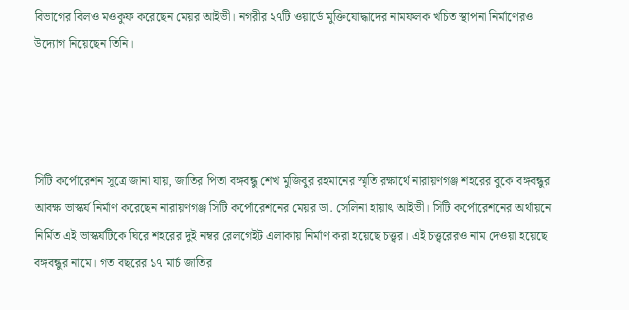বিভাগের বিলও মওকুফ করেছেন মেয়র আইভী। নগরীর ২৭টি ওয়ার্ডে মুক্তিযোদ্ধাদের নামফলক খচিত স্থাপনা নির্মাণেরও উদ্যোগ নিয়েছেন তিনি।




সিটি কর্পোরেশন সূত্রে জানা যায়, জাতির পিতা বঙ্গবন্ধু শেখ মুজিবুর রহমানের স্মৃতি রক্ষার্থে নারায়ণগঞ্জ শহরের বুকে বঙ্গবন্ধুর আবক্ষ ভাস্কর্য নির্মাণ করেছেন নারায়ণগঞ্জ সিটি কর্পোরেশনের মেয়র ডা. সেলিনা হায়াৎ আইভী। সিটি কর্পোরেশনের অর্থায়নে নির্মিত এই ভাস্কর্যটিকে ঘিরে শহরের দুই নম্বর রেলগেইট এলাকায় নির্মাণ করা হয়েছে চত্ত্বর। এই চত্ত্বরেরও নাম দেওয়া হয়েছে বঙ্গবন্ধুর নামে। গত বছরের ১৭ মার্চ জাতির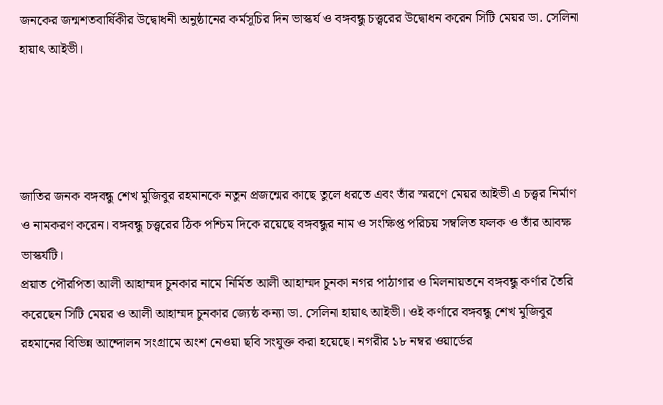জনকের জন্মশতবার্ষিকীর উদ্বোধনী অনুষ্ঠানের কর্মসূচির দিন ভাস্কর্য ও বঙ্গবন্ধু চত্ত্বরের উদ্বোধন করেন সিটি মেয়র ডা. সেলিনা হায়াৎ আইভী।




জাতির জনক বঙ্গবন্ধু শেখ মুজিবুর রহমানকে নতুন প্রজন্মের কাছে তুলে ধরতে এবং তাঁর স্মরণে মেয়র আইভী এ চত্ত্বর নির্মাণ ও নামকরণ করেন। বঙ্গবন্ধু চত্ত্বরের ঠিক পশ্চিম দিকে রয়েছে বঙ্গবন্ধুর নাম ও সংক্ষিপ্ত পরিচয় সম্বলিত ফলক ও তাঁর আবক্ষ ভাস্কর্যটি।
প্রয়াত পৌরপিতা আলী আহাম্মদ চুনকার নামে নির্মিত আলী আহাম্মদ চুনকা নগর পাঠাগার ও মিলনায়তনে বঙ্গবন্ধু কর্ণার তৈরি করেছেন সিটি মেয়র ও আলী আহাম্মদ চুনকার জ্যেষ্ঠ কন্যা ডা. সেলিনা হায়াৎ আইভী। ওই কর্ণারে বঙ্গবন্ধু শেখ মুজিবুর রহমানের বিভিন্ন আন্দোলন সংগ্রামে অংশ নেওয়া ছবি সংযুক্ত করা হয়েছে। নগরীর ১৮ নম্বর ওয়ার্ডের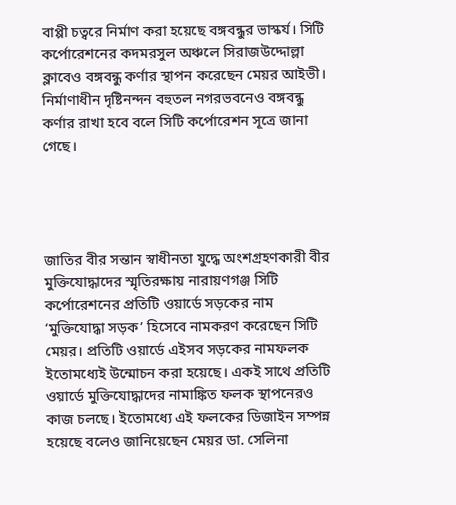বাপ্পী চত্বরে নির্মাণ করা হয়েছে বঙ্গবন্ধুর ভাস্কর্য। সিটি কর্পোরেশনের কদমরসুল অঞ্চলে সিরাজউদ্দোল্লা ক্লাবেও বঙ্গবন্ধু কর্ণার স্থাপন করেছেন মেয়র আইভী। নির্মাণাধীন দৃষ্টিনন্দন বহুতল নগরভবনেও বঙ্গবন্ধু কর্ণার রাখা হবে বলে সিটি কর্পোরেশন সূত্রে জানা গেছে।




জাতির বীর সন্তান স্বাধীনতা যুদ্ধে অংশগ্রহণকারী বীর মুক্তিযোদ্ধাদের স্মৃতিরক্ষায় নারায়ণগঞ্জ সিটি কর্পোরেশনের প্রতিটি ওয়ার্ডে সড়কের নাম ‘মুক্তিযোদ্ধা সড়ক’ হিসেবে নামকরণ করেছেন সিটি মেয়র। প্রতিটি ওয়ার্ডে এইসব সড়কের নামফলক ইতোমধ্যেই উন্মোচন করা হয়েছে। একই সাথে প্রতিটি ওয়ার্ডে মুক্তিযোদ্ধাদের নামাঙ্কিত ফলক স্থাপনেরও কাজ চলছে। ইতোমধ্যে এই ফলকের ডিজাইন সম্পন্ন হয়েছে বলেও জানিয়েছেন মেয়র ডা. সেলিনা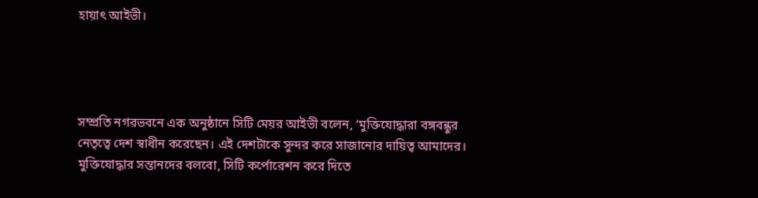হায়াৎ আইভী।




সম্প্রতি নগরভবনে এক অনুষ্ঠানে সিটি মেয়র আইভী বলেন, ‘মুক্তিযোদ্ধারা বঙ্গবন্ধুর নেতৃত্বে দেশ স্বাধীন করেছেন। এই দেশটাকে সুন্দর করে সাজানোর দায়িত্ব আমাদের। মুক্তিযোদ্ধার সন্তানদের বলবো, সিটি কর্পোরেশন করে দিতে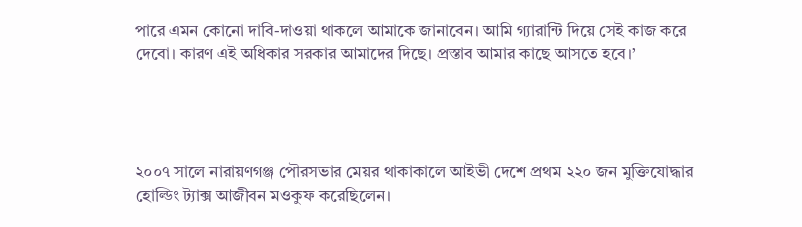পারে এমন কোনো দাবি-দাওয়া থাকলে আমাকে জানাবেন। আমি গ্যারান্টি দিয়ে সেই কাজ করে দেবো। কারণ এই অধিকার সরকার আমাদের দিছে। প্রস্তাব আমার কাছে আসতে হবে।’




২০০৭ সালে নারায়ণগঞ্জ পৌরসভার মেয়র থাকাকালে আইভী দেশে প্রথম ২২০ জন মুক্তিযোদ্ধার হোল্ডিং ট্যাক্স আজীবন মওকুফ করেছিলেন।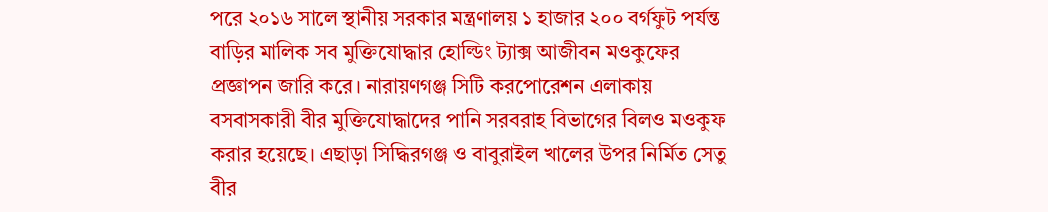পরে ২০১৬ সালে স্থানীয় সরকার মন্ত্রণালয় ১ হাজার ২০০ বর্গফুট পর্যন্ত বাড়ির মালিক সব মুক্তিযোদ্ধার হোল্ডিং ট্যাক্স আজীবন মওকুফের প্রজ্ঞাপন জারি করে। নারায়ণগঞ্জ সিটি করপোরেশন এলাকায় বসবাসকারী বীর মুক্তিযোদ্ধাদের পানি সরবরাহ বিভাগের বিলও মওকুফ করার হয়েছে। এছাড়া সিদ্ধিরগঞ্জ ও বাবুরাইল খালের উপর নির্মিত সেতু বীর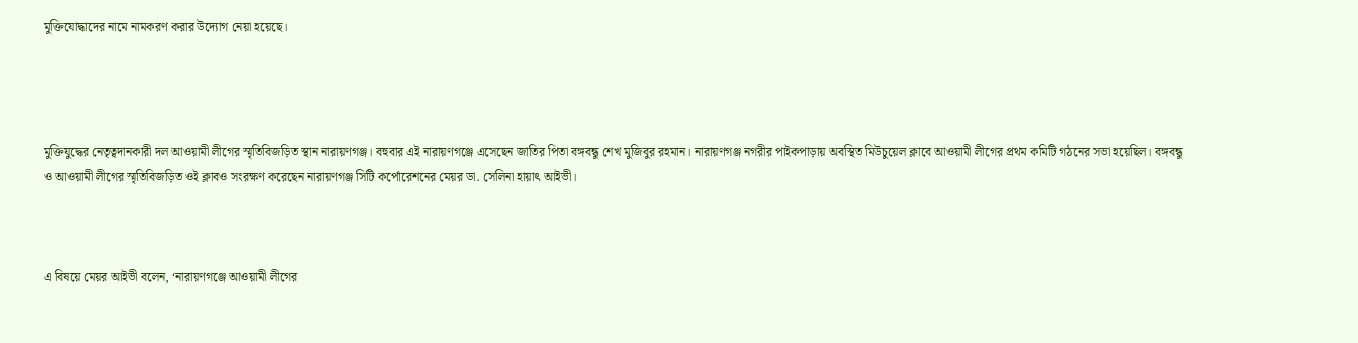মুক্তিযোদ্ধাদের নামে নামকরণ করার উদ্যোগ নেয়া হয়েছে।




মুক্তিযুদ্ধের নেতৃত্বদানকারী দল আওয়ামী লীগের স্মৃতিবিজড়িত স্থান নারায়ণগঞ্জ। বহুবার এই নারায়ণগঞ্জে এসেছেন জাতির পিতা বঙ্গবন্ধু শেখ মুজিবুর রহমান। নারায়ণগঞ্জ নগরীর পাইকপাড়ায় অবস্থিত মিউচুয়েল ক্লাবে আওয়ামী লীগের প্রথম কমিটি গঠনের সভা হয়েছিল। বঙ্গবন্ধু ও আওয়ামী লীগের স্মৃতিবিজড়িত ওই ক্লাবও সংরক্ষণ করেছেন নারায়ণগঞ্জ সিটি কর্পোরেশনের মেয়র ডা. সেলিনা হায়াৎ আইভী।



এ বিষয়ে মেয়র আইভী বলেন, ‘নারায়ণগঞ্জে আওয়ামী লীগের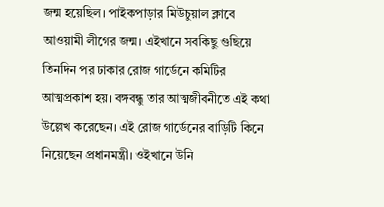জন্ম হয়েছিল। পাইকপাড়ার মিউচুয়াল ক্লাবে আওয়ামী লীগের জন্ম। এইখানে সবকিছু গুছিয়ে তিনদিন পর ঢাকার রোজ গার্ডেনে কমিটির আত্মপ্রকাশ হয়। বঙ্গবন্ধু তার আত্মজীবনীতে এই কথা উল্লেখ করেছেন। এই রোজ গার্ডেনের বাড়িটি কিনে নিয়েছেন প্রধানমন্ত্রী। ওইখানে উনি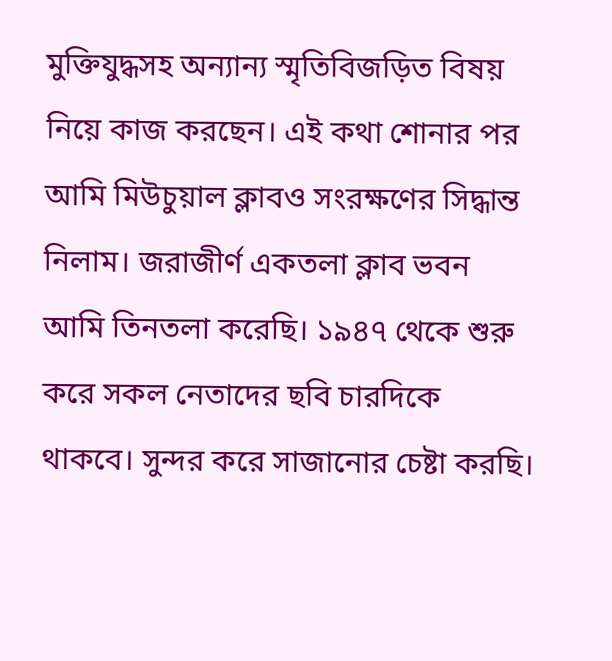মুক্তিযুদ্ধসহ অন্যান্য স্মৃতিবিজড়িত বিষয় নিয়ে কাজ করছেন। এই কথা শোনার পর আমি মিউচুয়াল ক্লাবও সংরক্ষণের সিদ্ধান্ত নিলাম। জরাজীর্ণ একতলা ক্লাব ভবন আমি তিনতলা করেছি। ১৯৪৭ থেকে শুরু করে সকল নেতাদের ছবি চারদিকে থাকবে। সুন্দর করে সাজানোর চেষ্টা করছি।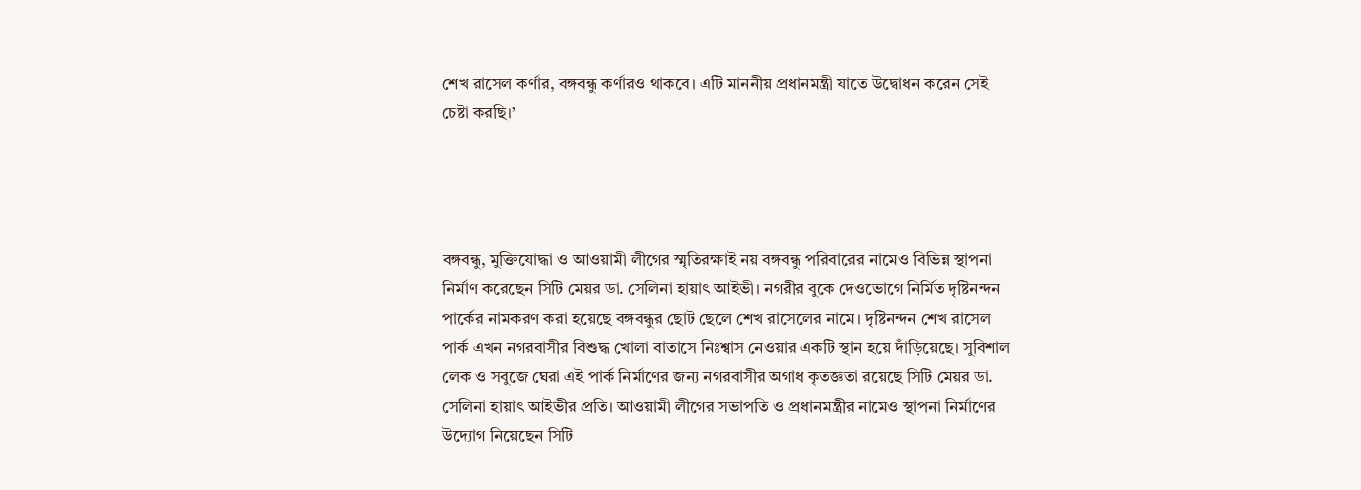শেখ রাসেল কর্ণার, বঙ্গবন্ধু কর্ণারও থাকবে। এটি মাননীয় প্রধানমন্ত্রী যাতে উদ্বোধন করেন সেই চেষ্টা করছি।’




বঙ্গবন্ধু, মুক্তিযোদ্ধা ও আওয়ামী লীগের স্মৃতিরক্ষাই নয় বঙ্গবন্ধু পরিবারের নামেও বিভিন্ন স্থাপনা নির্মাণ করেছেন সিটি মেয়র ডা. সেলিনা হায়াৎ আইভী। নগরীর বুকে দেওভোগে নির্মিত দৃষ্টিনন্দন পার্কের নামকরণ করা হয়েছে বঙ্গবন্ধুর ছোট ছেলে শেখ রাসেলের নামে। দৃষ্টিনন্দন শেখ রাসেল পার্ক এখন নগরবাসীর বিশুদ্ধ খোলা বাতাসে নিঃশ্বাস নেওয়ার একটি স্থান হয়ে দাঁড়িয়েছে। সুবিশাল লেক ও সবুজে ঘেরা এই পার্ক নির্মাণের জন্য নগরবাসীর অগাধ কৃতজ্ঞতা রয়েছে সিটি মেয়র ডা. সেলিনা হায়াৎ আইভীর প্রতি। আওয়ামী লীগের সভাপতি ও প্রধানমন্ত্রীর নামেও স্থাপনা নির্মাণের উদ্যোগ নিয়েছেন সিটি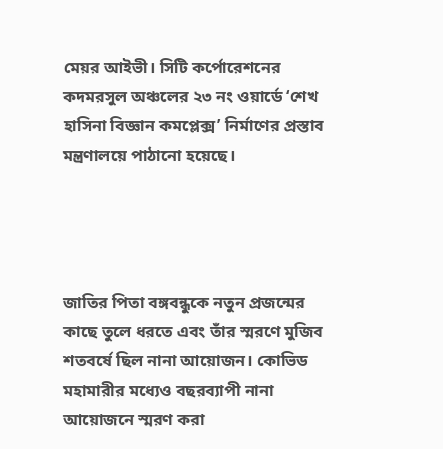মেয়র আইভী। সিটি কর্পোরেশনের কদমরসুল অঞ্চলের ২৩ নং ওয়ার্ডে ‘শেখ হাসিনা বিজ্ঞান কমপ্লেক্স’ নির্মাণের প্রস্তাব মন্ত্রণালয়ে পাঠানো হয়েছে।




জাতির পিতা বঙ্গবন্ধুকে নতুন প্রজন্মের কাছে তুলে ধরতে এবং তাঁর স্মরণে মুজিব শতবর্ষে ছিল নানা আয়োজন। কোভিড মহামারীর মধ্যেও বছরব্যাপী নানা আয়োজনে স্মরণ করা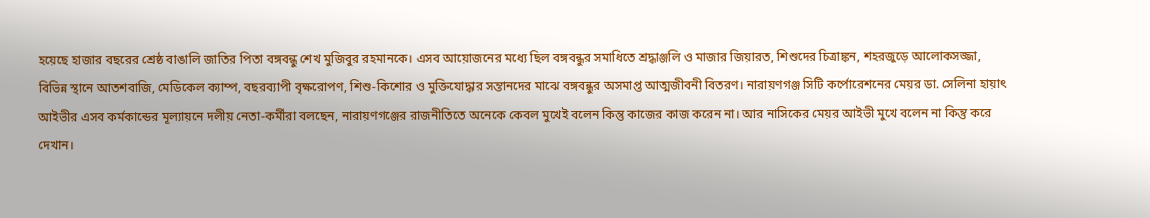হয়েছে হাজার বছরের শ্রেষ্ঠ বাঙালি জাতির পিতা বঙ্গবন্ধু শেখ মুজিবুর রহমানকে। এসব আয়োজনের মধ্যে ছিল বঙ্গবন্ধুর সমাধিতে শ্রদ্ধাঞ্জলি ও মাজার জিয়ারত, শিশুদের চিত্রাঙ্কন, শহরজুড়ে আলোকসজ্জা, বিভিন্ন স্থানে আতশবাজি, মেডিকেল ক্যাম্প, বছরব্যাপী বৃক্ষরোপণ, শিশু-কিশোর ও মুক্তিযোদ্ধার সন্তানদের মাঝে বঙ্গবন্ধুর অসমাপ্ত আত্মজীবনী বিতরণ। নারায়ণগঞ্জ সিটি কর্পোরেশনের মেয়র ডা. সেলিনা হায়াৎ আইভীর এসব কর্মকান্ডের মূল্যায়নে দলীয় নেতা-কর্মীরা বলছেন, নারায়ণগঞ্জের রাজনীতিতে অনেকে কেবল মুখেই বলেন কিন্তু কাজের কাজ করেন না। আর নাসিকের মেয়র আইভী মুখে বলেন না কিন্তু করে দেখান।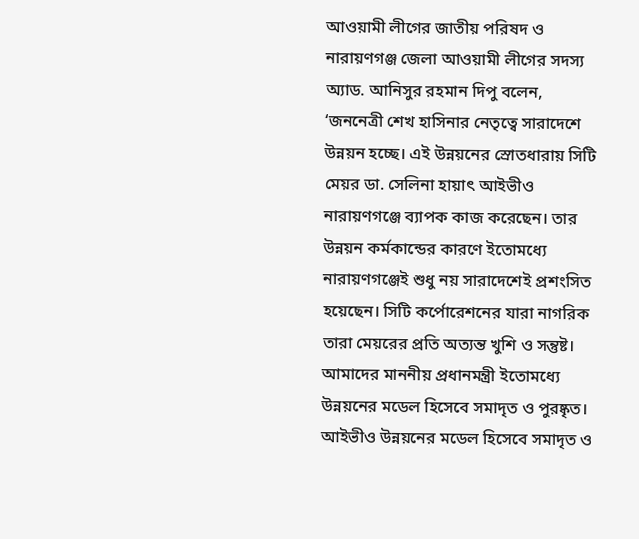আওয়ামী লীগের জাতীয় পরিষদ ও নারায়ণগঞ্জ জেলা আওয়ামী লীগের সদস্য অ্যাড. আনিসুর রহমান দিপু বলেন, ‘জননেত্রী শেখ হাসিনার নেতৃত্বে সারাদেশে উন্নয়ন হচ্ছে। এই উন্নয়নের স্রোতধারায় সিটি মেয়র ডা. সেলিনা হায়াৎ আইভীও নারায়ণগঞ্জে ব্যাপক কাজ করেছেন। তার উন্নয়ন কর্মকান্ডের কারণে ইতোমধ্যে নারায়ণগঞ্জেই শুধু নয় সারাদেশেই প্রশংসিত হয়েছেন। সিটি কর্পোরেশনের যারা নাগরিক তারা মেয়রের প্রতি অত্যন্ত খুশি ও সন্তুষ্ট। আমাদের মাননীয় প্রধানমন্ত্রী ইতোমধ্যে উন্নয়নের মডেল হিসেবে সমাদৃত ও পুরষ্কৃত। আইভীও উন্নয়নের মডেল হিসেবে সমাদৃত ও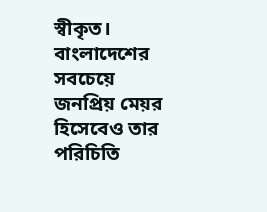স্বীকৃত। বাংলাদেশের সবচেয়ে জনপ্রিয় মেয়র হিসেবেও তার পরিচিতি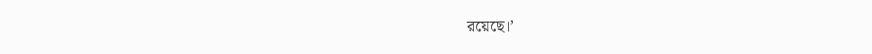রয়েছে।’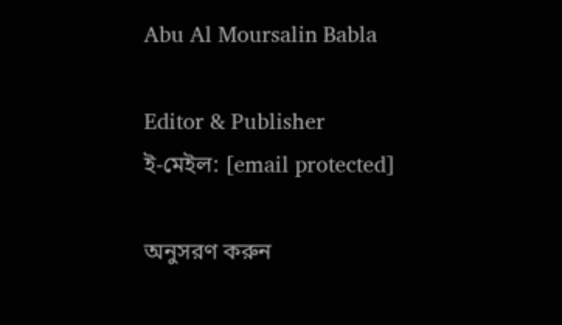Abu Al Moursalin Babla

Editor & Publisher
ই-মেইল: [email protected]

অনুসরণ করুন